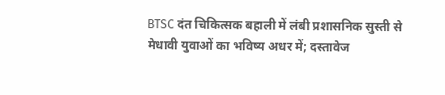BTSC दंत चिकित्सक बहाली में लंबी प्रशासनिक सुस्ती से मेधावी युवाओं का भविष्य अधर में; दस्तावेज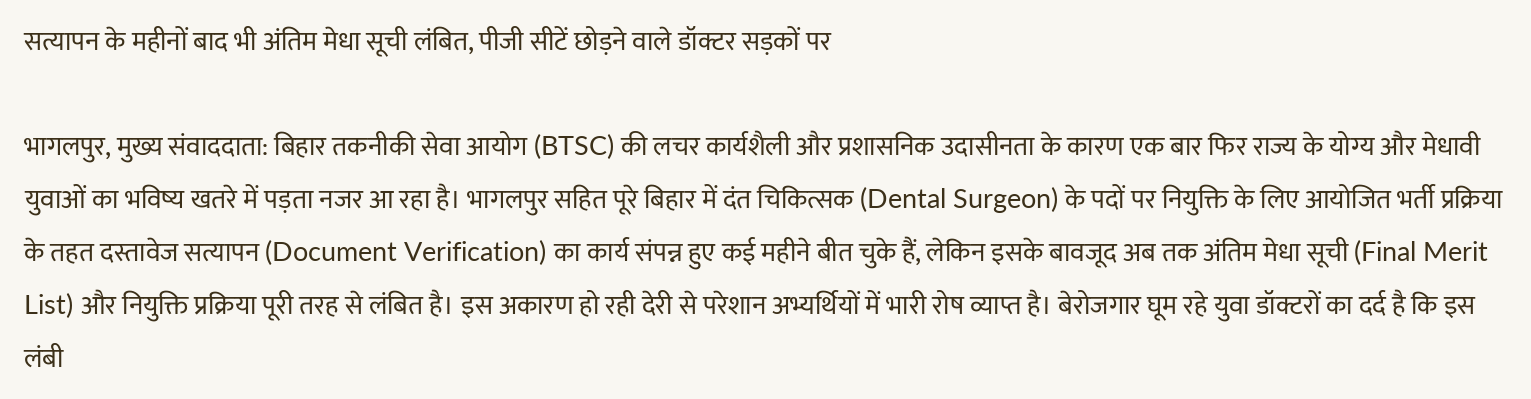सत्यापन के महीनों बाद भी अंतिम मेधा सूची लंबित, पीजी सीटें छोड़ने वाले डॉक्टर सड़कों पर

भागलपुर, मुख्य संवाददाता: बिहार तकनीकी सेवा आयोग (BTSC) की लचर कार्यशैली और प्रशासनिक उदासीनता के कारण एक बार फिर राज्य के योग्य और मेधावी युवाओं का भविष्य खतरे में पड़ता नजर आ रहा है। भागलपुर सहित पूरे बिहार में दंत चिकित्सक (Dental Surgeon) के पदों पर नियुक्ति के लिए आयोजित भर्ती प्रक्रिया के तहत दस्तावेज सत्यापन (Document Verification) का कार्य संपन्न हुए कई महीने बीत चुके हैं, लेकिन इसके बावजूद अब तक अंतिम मेधा सूची (Final Merit List) और नियुक्ति प्रक्रिया पूरी तरह से लंबित है। इस अकारण हो रही देरी से परेशान अभ्यर्थियों में भारी रोष व्याप्त है। बेरोजगार घूम रहे युवा डॉक्टरों का दर्द है कि इस लंबी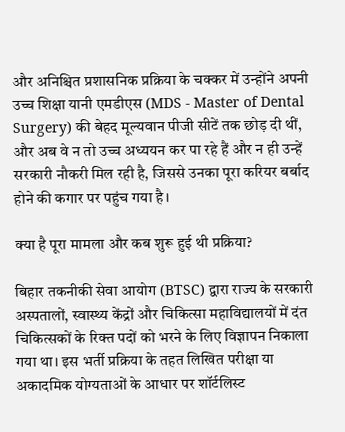और अनिश्चित प्रशासनिक प्रक्रिया के चक्कर में उन्होंने अपनी उच्च शिक्षा यानी एमडीएस (MDS - Master of Dental Surgery) की बेहद मूल्यवान पीजी सीटें तक छोड़ दी थीं, और अब वे न तो उच्च अध्ययन कर पा रहे हैं और न ही उन्हें सरकारी नौकरी मिल रही है, जिससे उनका पूरा करियर बर्बाद होने की कगार पर पहुंच गया है।

क्या है पूरा मामला और कब शुरू हुई थी प्रक्रिया?

बिहार तकनीकी सेवा आयोग (BTSC) द्वारा राज्य के सरकारी अस्पतालों, स्वास्थ्य केंद्रों और चिकित्सा महाविद्यालयों में दंत चिकित्सकों के रिक्त पदों को भरने के लिए विज्ञापन निकाला गया था। इस भर्ती प्रक्रिया के तहत लिखित परीक्षा या अकादमिक योग्यताओं के आधार पर शॉर्टलिस्ट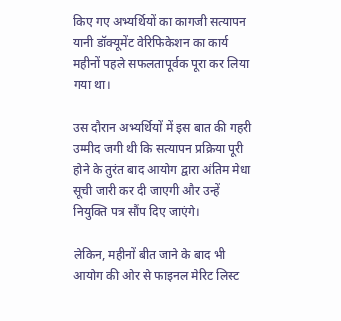किए गए अभ्यर्थियों का कागजी सत्यापन यानी डॉक्यूमेंट वेरिफिकेशन का कार्य महीनों पहले सफलतापूर्वक पूरा कर लिया गया था।

उस दौरान अभ्यर्थियों में इस बात की गहरी उम्मीद जगी थी कि सत्यापन प्रक्रिया पूरी होने के तुरंत बाद आयोग द्वारा अंतिम मेधा सूची जारी कर दी जाएगी और उन्हें नियुक्ति पत्र सौंप दिए जाएंगे।

लेकिन, महीनों बीत जाने के बाद भी आयोग की ओर से फाइनल मेरिट लिस्ट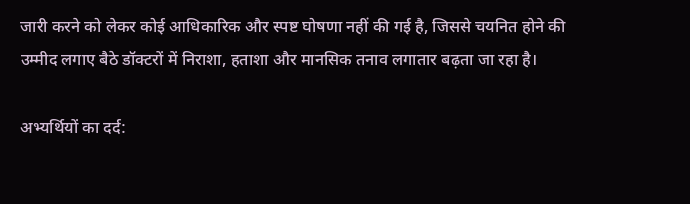जारी करने को लेकर कोई आधिकारिक और स्पष्ट घोषणा नहीं की गई है, जिससे चयनित होने की उम्मीद लगाए बैठे डॉक्टरों में निराशा, हताशा और मानसिक तनाव लगातार बढ़ता जा रहा है।

अभ्यर्थियों का दर्द: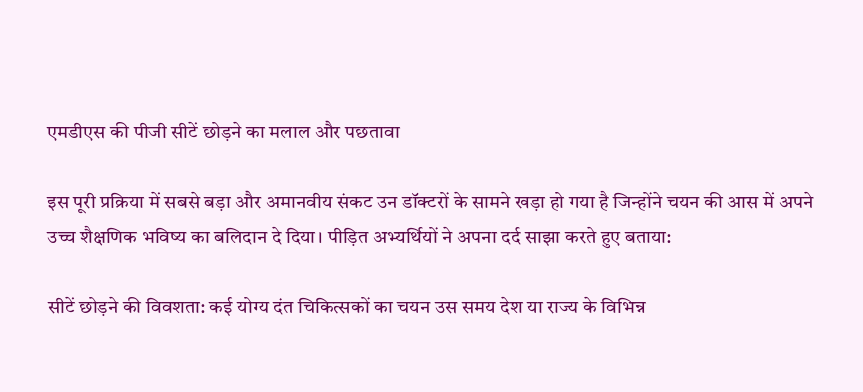एमडीएस की पीजी सीटें छोड़ने का मलाल और पछतावा

इस पूरी प्रक्रिया में सबसे बड़ा और अमानवीय संकट उन डॉक्टरों के सामने खड़ा हो गया है जिन्होंने चयन की आस में अपने उच्च शैक्षणिक भविष्य का बलिदान दे दिया। पीड़ित अभ्यर्थियों ने अपना दर्द साझा करते हुए बताया:

सीटें छोड़ने की विवशता: कई योग्य दंत चिकित्सकों का चयन उस समय देश या राज्य के विभिन्न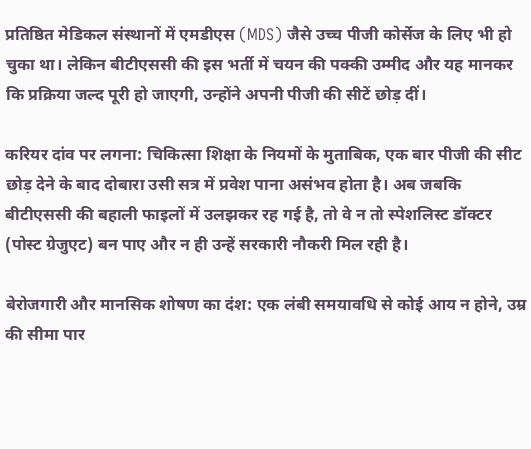प्रतिष्ठित मेडिकल संस्थानों में एमडीएस (MDS) जैसे उच्च पीजी कोर्सेज के लिए भी हो चुका था। लेकिन बीटीएससी की इस भर्ती में चयन की पक्की उम्मीद और यह मानकर कि प्रक्रिया जल्द पूरी हो जाएगी, उन्होंने अपनी पीजी की सीटें छोड़ दीं।

करियर दांव पर लगना: चिकित्सा शिक्षा के नियमों के मुताबिक, एक बार पीजी की सीट छोड़ देने के बाद दोबारा उसी सत्र में प्रवेश पाना असंभव होता है। अब जबकि बीटीएससी की बहाली फाइलों में उलझकर रह गई है, तो वे न तो स्पेशलिस्ट डॉक्टर (पोस्ट ग्रेजुएट) बन पाए और न ही उन्हें सरकारी नौकरी मिल रही है।

बेरोजगारी और मानसिक शोषण का दंश: एक लंबी समयावधि से कोई आय न होने, उम्र की सीमा पार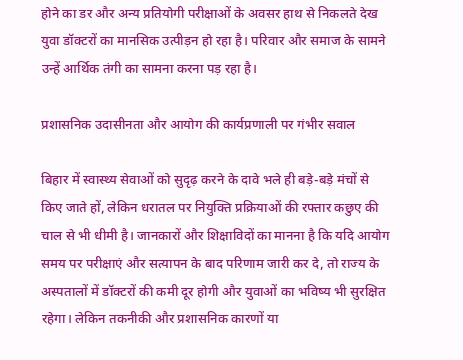होने का डर और अन्य प्रतियोगी परीक्षाओं के अवसर हाथ से निकलते देख युवा डॉक्टरों का मानसिक उत्पीड़न हो रहा है। परिवार और समाज के सामने उन्हें आर्थिक तंगी का सामना करना पड़ रहा है।

प्रशासनिक उदासीनता और आयोग की कार्यप्रणाली पर गंभीर सवाल

बिहार में स्वास्थ्य सेवाओं को सुदृढ़ करने के दावे भले ही बड़े-बड़े मंचों से किए जाते हों, लेकिन धरातल पर नियुक्ति प्रक्रियाओं की रफ्तार कछुए की चाल से भी धीमी है। जानकारों और शिक्षाविदों का मानना है कि यदि आयोग समय पर परीक्षाएं और सत्यापन के बाद परिणाम जारी कर दे, तो राज्य के अस्पतालों में डॉक्टरों की कमी दूर होगी और युवाओं का भविष्य भी सुरक्षित रहेगा। लेकिन तकनीकी और प्रशासनिक कारणों या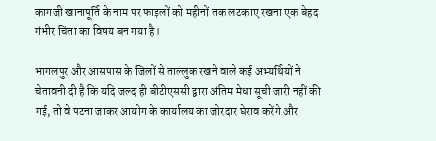कागजी खानापूर्ति के नाम पर फाइलों को महीनों तक लटकाए रखना एक बेहद गंभीर चिंता का विषय बन गया है।

भागलपुर और आसपास के जिलों से ताल्लुक रखने वाले कई अभ्यर्थियों ने चेतावनी दी है कि यदि जल्द ही बीटीएससी द्वारा अंतिम मेधा सूची जारी नहीं की गई, तो वे पटना जाकर आयोग के कार्यालय का जोरदार घेराव करेंगे और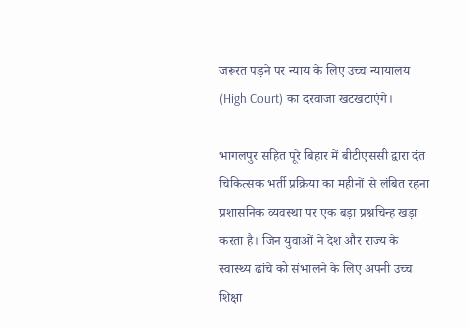जरूरत पड़ने पर न्याय के लिए उच्च न्यायालय (High Court) का दरवाजा खटखटाएंगे।

भागलपुर सहित पूरे बिहार में बीटीएससी द्वारा दंत चिकित्सक भर्ती प्रक्रिया का महीनों से लंबित रहना प्रशासनिक व्यवस्था पर एक बड़ा प्रश्नचिन्ह खड़ा करता है। जिन युवाओं ने देश और राज्य के स्वास्थ्य ढांचे को संभालने के लिए अपनी उच्च शिक्षा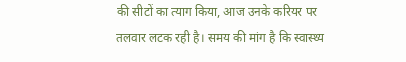की सीटों का त्याग किया, आज उनके करियर पर तलवार लटक रही है। समय की मांग है कि स्वास्थ्य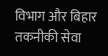विभाग और बिहार तकनीकी सेवा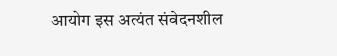आयोग इस अत्यंत संवेदनशील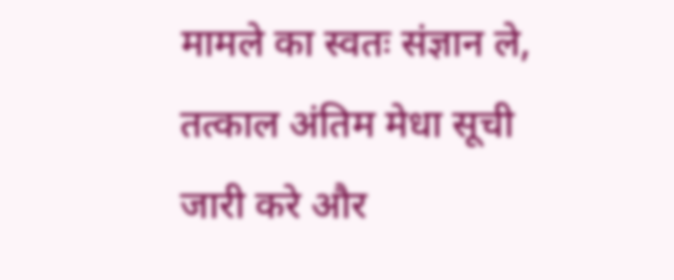मामले का स्वतः संज्ञान ले, तत्काल अंतिम मेधा सूची जारी करे और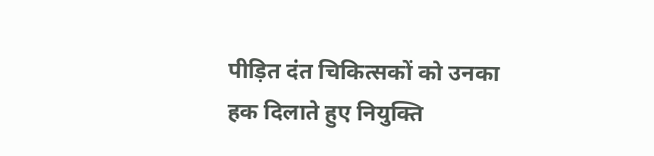पीड़ित दंत चिकित्सकों को उनका हक दिलाते हुए नियुक्ति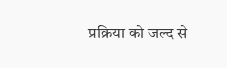प्रक्रिया को जल्द से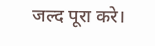जल्द पूरा करे।